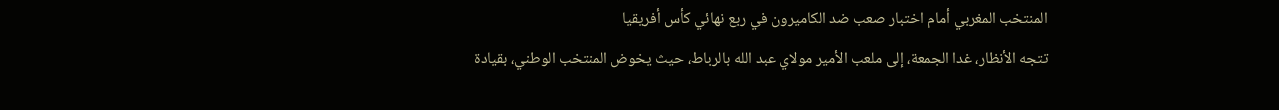المنتخب المغربي أمام اختبار صعب ضد الكاميرون في ربع نهائي كأس أفريقيا
تتجه الأنظار، غدا الجمعة، إلى ملعب الأمير مولاي عبد الله بالرباط، حيث يخوض المنتخب الوطني، بقيادة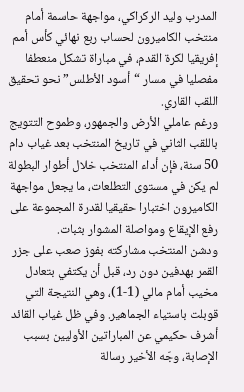المدرب وليد الركراكي، مواجهة حاسمة أمام منتخب الكاميرون لحساب ربع نهائي كأس أمم إفريقيا لكرة القدم، في مباراة تشكل منعطفا مفصليا في مسار “أسود الأطلس” نحو تحقيق اللقب القاري.
ورغم عاملي الأرض والجمهور، وطموح التتويج باللقب الثاني في تاريخ المنتخب بعد غياب دام 50 سنة، فإن أداء المنتخب خلال أطوار البطولة لم يكن في مستوى التطلعات، ما يجعل مواجهة الكاميرون اختبارا حقيقيا لقدرة المجموعة على رفع الإيقاع ومواصلة المشوار بثبات.
ودشن المنتخب مشاركته بفوز صعب على جزر القمر بهدفين دون رد، قبل أن يكتفي بتعادل مخيب أمام مالي (1-1)، وهي النتيجة التي قوبلت باستياء الجماهير. وفي ظل غياب القائد أشرف حكيمي عن المباراتين الأوليين بسبب الإصابة، وجّه الأخير رسالة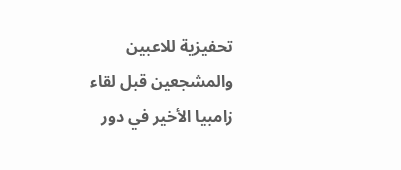تحفيزية للاعبين والمشجعين قبل لقاء زامبيا الأخير في دور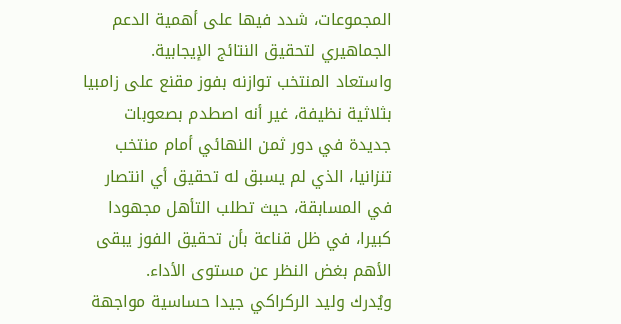المجموعات، شدد فيها على أهمية الدعم الجماهيري لتحقيق النتائج الإيجابية.
واستعاد المنتخب توازنه بفوز مقنع على زامبيا بثلاثية نظيفة، غير أنه اصطدم بصعوبات جديدة في دور ثمن النهائي أمام منتخب تنزانيا، الذي لم يسبق له تحقيق أي انتصار في المسابقة، حيث تطلب التأهل مجهودا كبيرا، في ظل قناعة بأن تحقيق الفوز يبقى الأهم بغض النظر عن مستوى الأداء.
ويُدرك وليد الركراكي جيدا حساسية مواجهة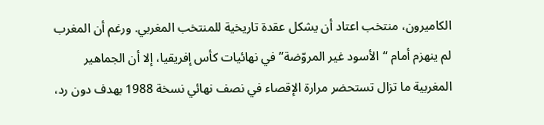الكاميرون، منتخب اعتاد أن يشكل عقدة تاريخية للمنتخب المغربي. ورغم أن المغرب لم ينهزم أمام “الأسود غير المروّضة” في نهائيات كأس إفريقيا، إلا أن الجماهير المغربية ما تزال تستحضر مرارة الإقصاء في نصف نهائي نسخة 1988 بهدف دون رد،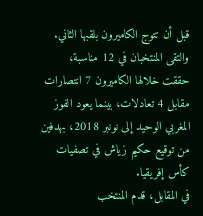قبل أن تتوج الكاميرون بلقبها الثاني. والتقى المنتخبان في 12 مناسبة، حققت خلالها الكاميرون 7 انتصارات مقابل 4 تعادلات، بينما يعود الفوز المغربي الوحيد إلى نونبر 2018، بهدفين من توقيع حكيم زياش في تصفيات كأس إفريقيا.
في المقابل، قدم المنتخب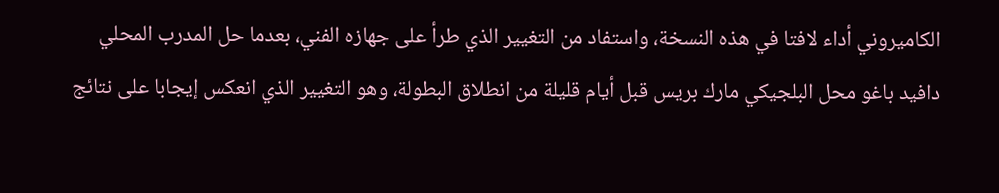الكاميروني أداء لافتا في هذه النسخة، واستفاد من التغيير الذي طرأ على جهازه الفني، بعدما حل المدرب المحلي دافيد باغو محل البلجيكي مارك بريس قبل أيام قليلة من انطلاق البطولة، وهو التغيير الذي انعكس إيجابا على نتائج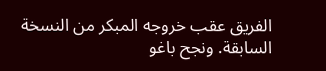الفريق عقب خروجه المبكر من النسخة السابقة. ونجح باغو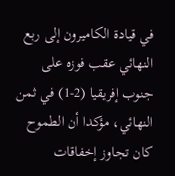في قيادة الكاميرون إلى ربع النهائي عقب فوزه على جنوب إفريقيا (2-1) في ثمن النهائي، مؤكدا أن الطموح كان تجاوز إخفاقات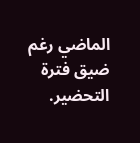الماضي رغم ضيق فترة التحضير.